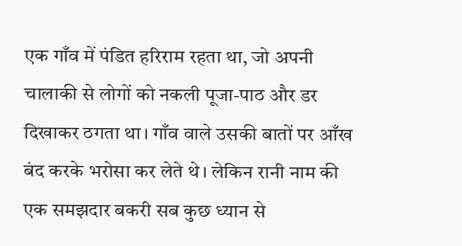एक गाँव में पंडित हरिराम रहता था, जो अपनी चालाकी से लोगों को नकली पूजा-पाठ और डर दिखाकर ठगता था। गाँव वाले उसकी बातों पर आँख बंद करके भरोसा कर लेते थे। लेकिन रानी नाम की एक समझदार बकरी सब कुछ ध्यान से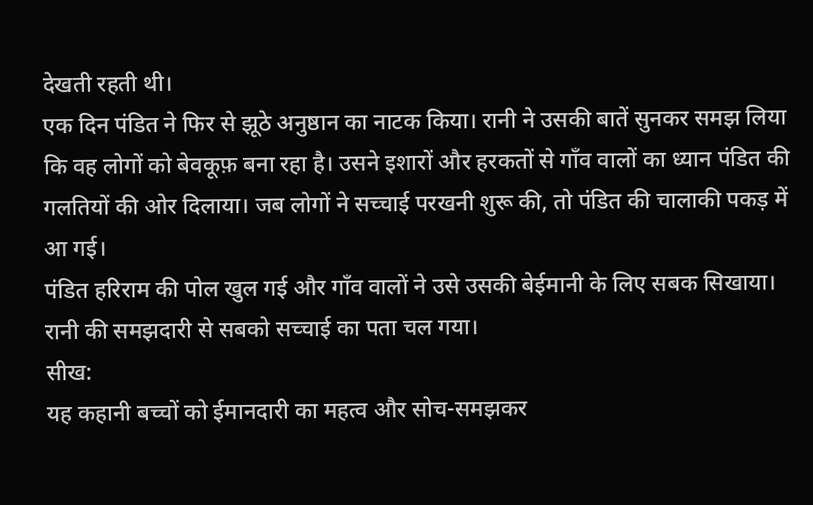देखती रहती थी।
एक दिन पंडित ने फिर से झूठे अनुष्ठान का नाटक किया। रानी ने उसकी बातें सुनकर समझ लिया कि वह लोगों को बेवकूफ़ बना रहा है। उसने इशारों और हरकतों से गाँव वालों का ध्यान पंडित की गलतियों की ओर दिलाया। जब लोगों ने सच्चाई परखनी शुरू की, तो पंडित की चालाकी पकड़ में आ गई।
पंडित हरिराम की पोल खुल गई और गाँव वालों ने उसे उसकी बेईमानी के लिए सबक सिखाया। रानी की समझदारी से सबको सच्चाई का पता चल गया।
सीख:
यह कहानी बच्चों को ईमानदारी का महत्व और सोच-समझकर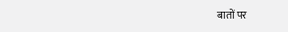बातों पर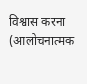विश्वास करना (आलोचनात्मक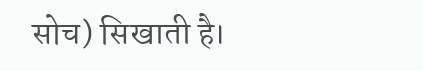सोच) सिखाती है।